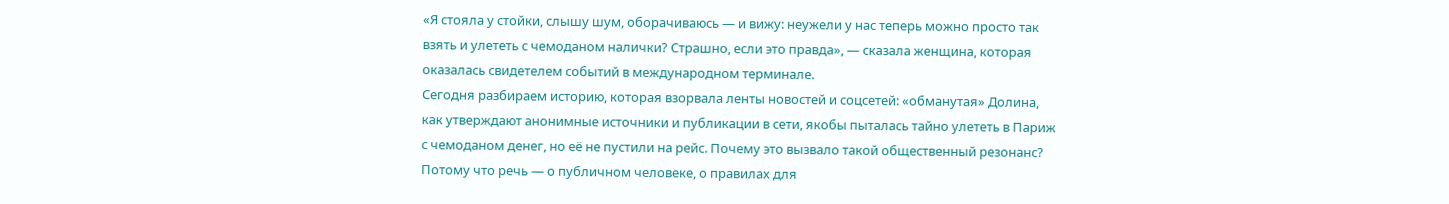«Я стояла у стойки, слышу шум, оборачиваюсь — и вижу: неужели у нас теперь можно просто так взять и улететь с чемоданом налички? Страшно, если это правда», — сказала женщина, которая оказалась свидетелем событий в международном терминале.
Сегодня разбираем историю, которая взорвала ленты новостей и соцсетей: «обманутая» Долина, как утверждают анонимные источники и публикации в сети, якобы пыталась тайно улететь в Париж с чемоданом денег, но её не пустили на рейс. Почему это вызвало такой общественный резонанс? Потому что речь — о публичном человеке, о правилах для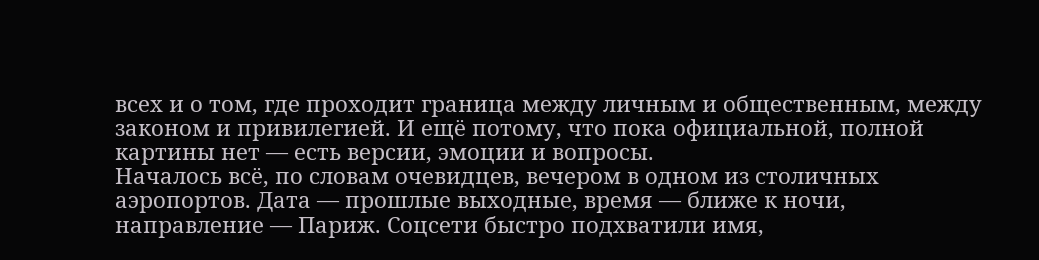всех и о том, где проходит граница между личным и общественным, между законом и привилегией. И ещё потому, что пока официальной, полной картины нет — есть версии, эмоции и вопросы.
Началось всё, по словам очевидцев, вечером в одном из столичных аэропортов. Дата — прошлые выходные, время — ближе к ночи, направление — Париж. Соцсети быстро подхватили имя,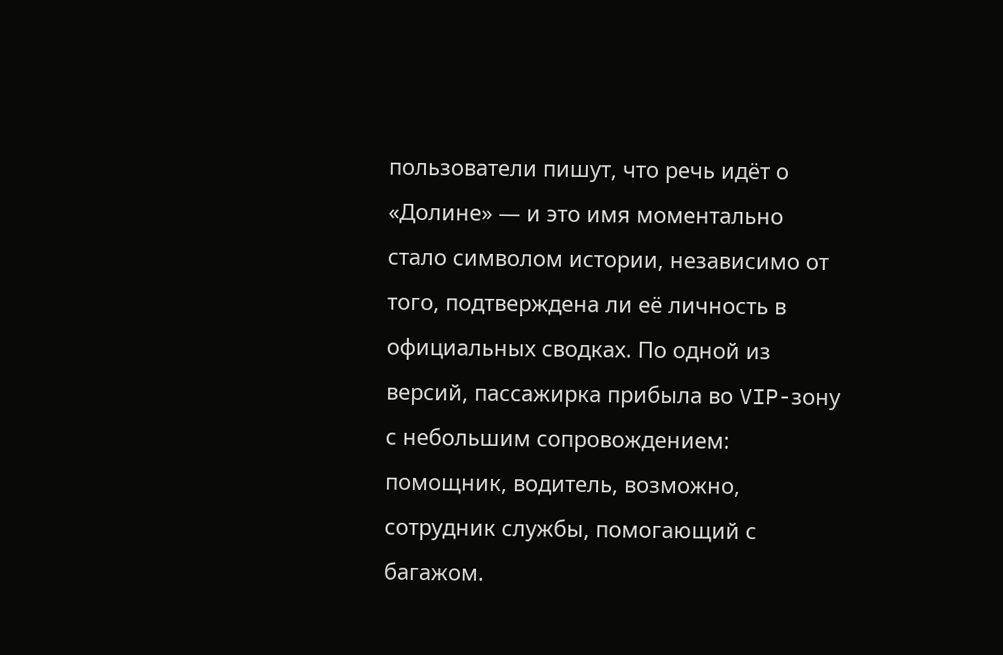пользователи пишут, что речь идёт о «Долине» — и это имя моментально стало символом истории, независимо от того, подтверждена ли её личность в официальных сводках. По одной из версий, пассажирка прибыла во VIP-зону с небольшим сопровождением: помощник, водитель, возможно, сотрудник службы, помогающий с багажом.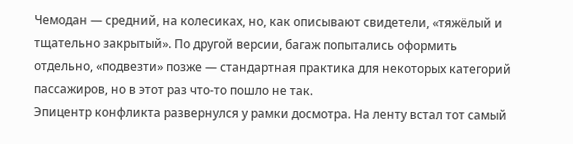Чемодан — средний, на колесиках, но, как описывают свидетели, «тяжёлый и тщательно закрытый». По другой версии, багаж попытались оформить отдельно, «подвезти» позже — стандартная практика для некоторых категорий пассажиров, но в этот раз что-то пошло не так.
Эпицентр конфликта развернулся у рамки досмотра. На ленту встал тот самый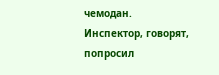чемодан. Инспектор, говорят, попросил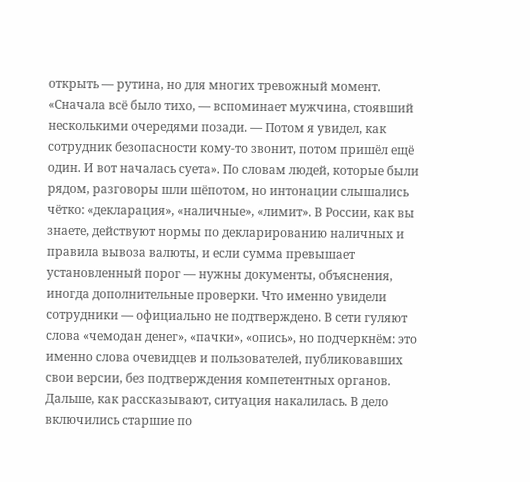открыть — рутина, но для многих тревожный момент. «Сначала всё было тихо, — вспоминает мужчина, стоявший несколькими очередями позади. — Потом я увидел, как сотрудник безопасности кому-то звонит, потом пришёл ещё один. И вот началась суета». По словам людей, которые были рядом, разговоры шли шёпотом, но интонации слышались чётко: «декларация», «наличные», «лимит». В России, как вы знаете, действуют нормы по декларированию наличных и правила вывоза валюты, и если сумма превышает установленный порог — нужны документы, объяснения, иногда дополнительные проверки. Что именно увидели сотрудники — официально не подтверждено. В сети гуляют слова «чемодан денег», «пачки», «опись», но подчеркнём: это именно слова очевидцев и пользователей, публиковавших свои версии, без подтверждения компетентных органов.
Дальше, как рассказывают, ситуация накалилась. В дело включились старшие по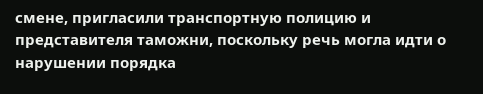смене, пригласили транспортную полицию и представителя таможни, поскольку речь могла идти о нарушении порядка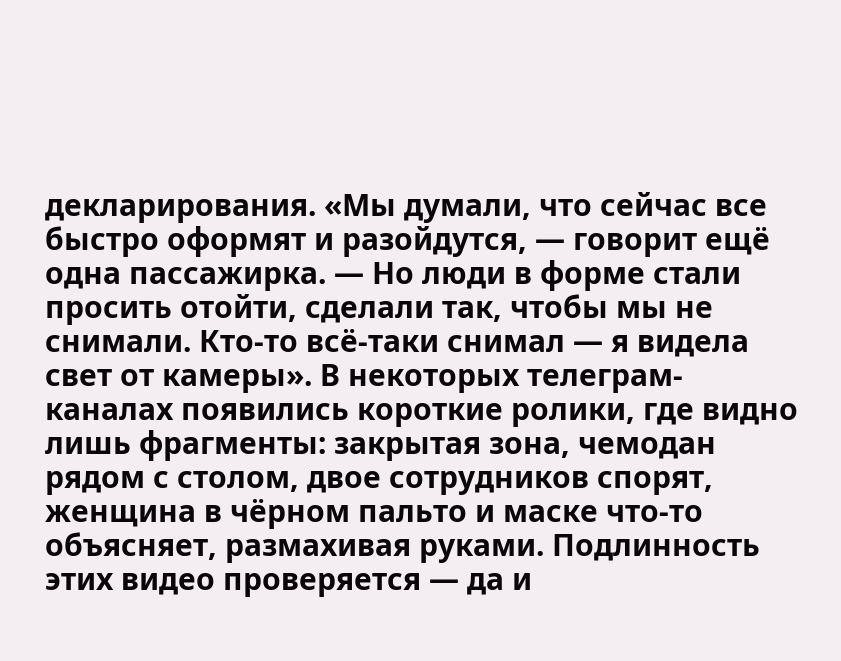декларирования. «Мы думали, что сейчас все быстро оформят и разойдутся, — говорит ещё одна пассажирка. — Но люди в форме стали просить отойти, сделали так, чтобы мы не снимали. Кто-то всё-таки снимал — я видела свет от камеры». В некоторых телеграм-каналах появились короткие ролики, где видно лишь фрагменты: закрытая зона, чемодан рядом с столом, двое сотрудников спорят, женщина в чёрном пальто и маске что-то объясняет, размахивая руками. Подлинность этих видео проверяется — да и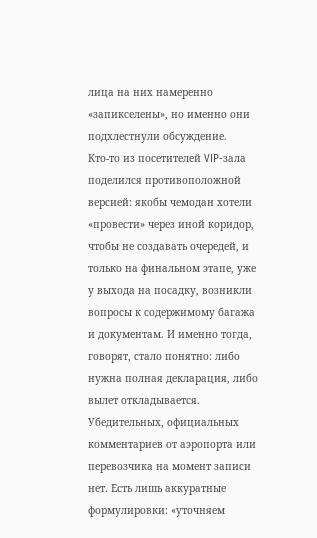лица на них намеренно «запикселены», но именно они подхлестнули обсуждение.
Кто-то из посетителей VIP-зала поделился противоположной версией: якобы чемодан хотели «провести» через иной коридор, чтобы не создавать очередей, и только на финальном этапе, уже у выхода на посадку, возникли вопросы к содержимому багажа и документам. И именно тогда, говорят, стало понятно: либо нужна полная декларация, либо вылет откладывается. Убедительных, официальных комментариев от аэропорта или перевозчика на момент записи нет. Есть лишь аккуратные формулировки: «уточняем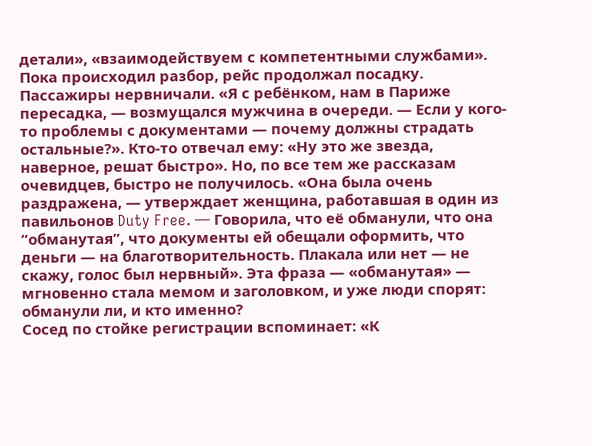детали», «взаимодействуем с компетентными службами».
Пока происходил разбор, рейс продолжал посадку. Пассажиры нервничали. «Я с ребёнком, нам в Париже пересадка, — возмущался мужчина в очереди. — Если у кого-то проблемы с документами — почему должны страдать остальные?». Кто-то отвечал ему: «Ну это же звезда, наверное, решат быстро». Но, по все тем же рассказам очевидцев, быстро не получилось. «Она была очень раздражена, — утверждает женщина, работавшая в один из павильонов Duty Free. — Говорила, что её обманули, что она “обманутая”, что документы ей обещали оформить, что деньги — на благотворительность. Плакала или нет — не скажу, голос был нервный». Эта фраза — «обманутая» — мгновенно стала мемом и заголовком, и уже люди спорят: обманули ли, и кто именно?
Сосед по стойке регистрации вспоминает: «К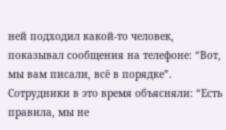ней подходил какой-то человек, показывал сообщения на телефоне: “Вот, мы вам писали, всё в порядке”. Сотрудники в это время объясняли: “Есть правила, мы не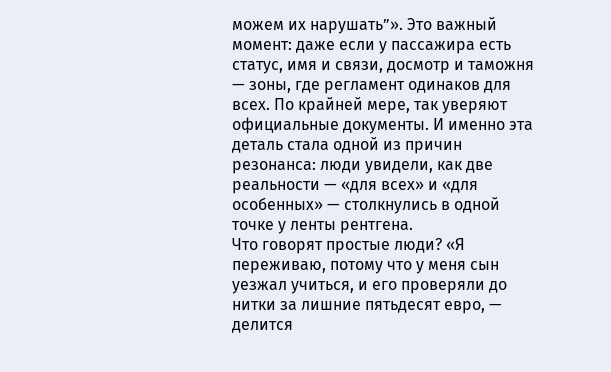можем их нарушать”». Это важный момент: даже если у пассажира есть статус, имя и связи, досмотр и таможня — зоны, где регламент одинаков для всех. По крайней мере, так уверяют официальные документы. И именно эта деталь стала одной из причин резонанса: люди увидели, как две реальности — «для всех» и «для особенных» — столкнулись в одной точке у ленты рентгена.
Что говорят простые люди? «Я переживаю, потому что у меня сын уезжал учиться, и его проверяли до нитки за лишние пятьдесят евро, — делится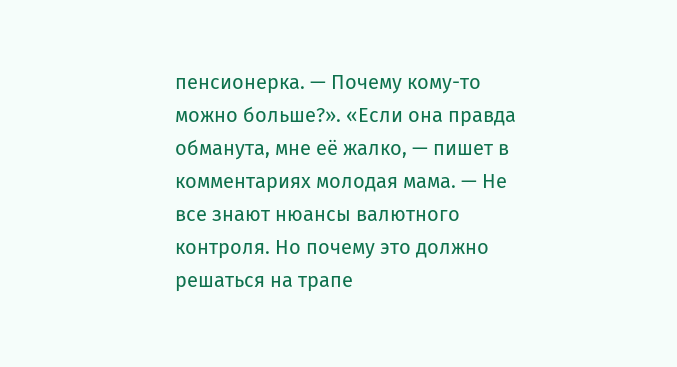пенсионерка. — Почему кому-то можно больше?». «Если она правда обманута, мне её жалко, — пишет в комментариях молодая мама. — Не все знают нюансы валютного контроля. Но почему это должно решаться на трапе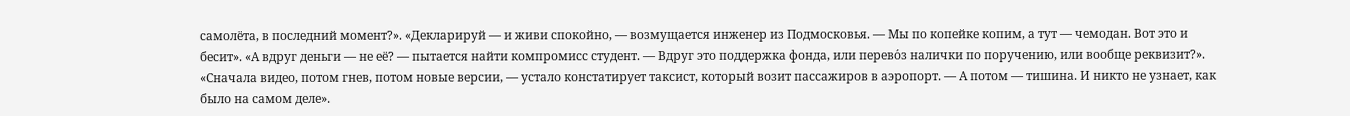самолёта, в последний момент?». «Декларируй — и живи спокойно, — возмущается инженер из Подмосковья. — Мы по копейке копим, а тут — чемодан. Вот это и бесит». «А вдруг деньги — не её? — пытается найти компромисс студент. — Вдруг это поддержка фонда, или перево́з налички по поручению, или вообще реквизит?». «Сначала видео, потом гнев, потом новые версии, — устало констатирует таксист, который возит пассажиров в аэропорт. — А потом — тишина. И никто не узнает, как было на самом деле».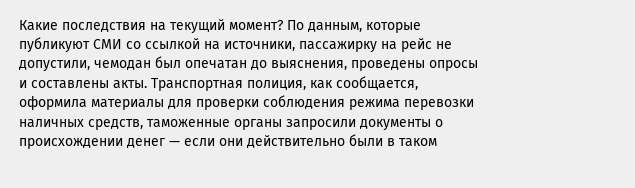Какие последствия на текущий момент? По данным, которые публикуют СМИ со ссылкой на источники, пассажирку на рейс не допустили, чемодан был опечатан до выяснения, проведены опросы и составлены акты. Транспортная полиция, как сообщается, оформила материалы для проверки соблюдения режима перевозки наличных средств, таможенные органы запросили документы о происхождении денег — если они действительно были в таком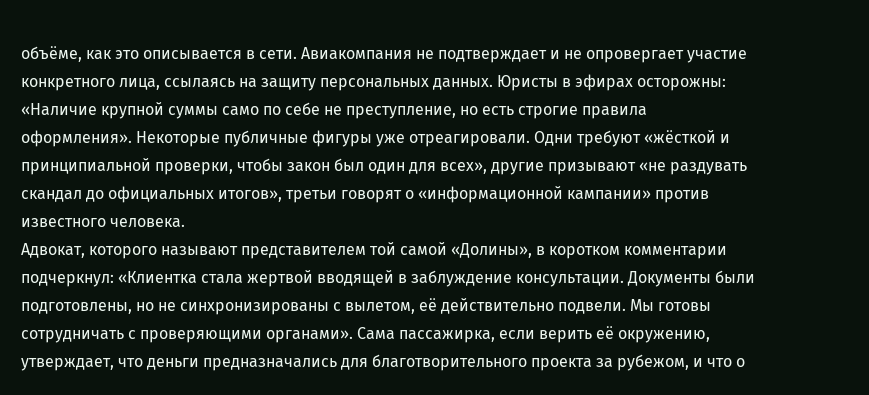объёме, как это описывается в сети. Авиакомпания не подтверждает и не опровергает участие конкретного лица, ссылаясь на защиту персональных данных. Юристы в эфирах осторожны: «Наличие крупной суммы само по себе не преступление, но есть строгие правила оформления». Некоторые публичные фигуры уже отреагировали. Одни требуют «жёсткой и принципиальной проверки, чтобы закон был один для всех», другие призывают «не раздувать скандал до официальных итогов», третьи говорят о «информационной кампании» против известного человека.
Адвокат, которого называют представителем той самой «Долины», в коротком комментарии подчеркнул: «Клиентка стала жертвой вводящей в заблуждение консультации. Документы были подготовлены, но не синхронизированы с вылетом, её действительно подвели. Мы готовы сотрудничать с проверяющими органами». Сама пассажирка, если верить её окружению, утверждает, что деньги предназначались для благотворительного проекта за рубежом, и что о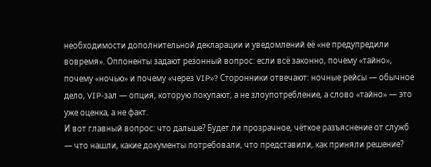необходимости дополнительной декларации и уведомлений её «не предупредили вовремя». Оппоненты задают резонный вопрос: если всё законно, почему «тайно», почему «ночью» и почему «через VIP»? Сторонники отвечают: ночные рейсы — обычное дело, VIP-зал — опция, которую покупают, а не злоупотребление, а слово «тайно» — это уже оценка, а не факт.
И вот главный вопрос: что дальше? Будет ли прозрачное, чёткое разъяснение от служб — что нашли, какие документы потребовали, что представили, как приняли решение?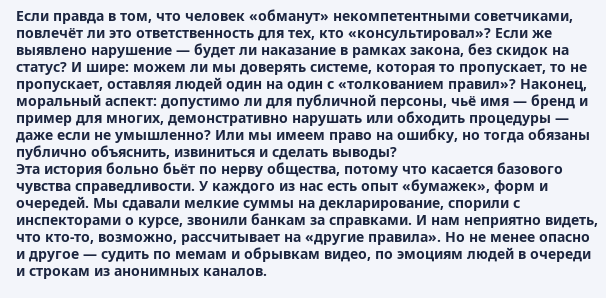Если правда в том, что человек «обманут» некомпетентными советчиками, повлечёт ли это ответственность для тех, кто «консультировал»? Если же выявлено нарушение — будет ли наказание в рамках закона, без скидок на статус? И шире: можем ли мы доверять системе, которая то пропускает, то не пропускает, оставляя людей один на один с «толкованием правил»? Наконец, моральный аспект: допустимо ли для публичной персоны, чьё имя — бренд и пример для многих, демонстративно нарушать или обходить процедуры — даже если не умышленно? Или мы имеем право на ошибку, но тогда обязаны публично объяснить, извиниться и сделать выводы?
Эта история больно бьёт по нерву общества, потому что касается базового чувства справедливости. У каждого из нас есть опыт «бумажек», форм и очередей. Мы сдавали мелкие суммы на декларирование, спорили с инспекторами о курсе, звонили банкам за справками. И нам неприятно видеть, что кто-то, возможно, рассчитывает на «другие правила». Но не менее опасно и другое — судить по мемам и обрывкам видео, по эмоциям людей в очереди и строкам из анонимных каналов.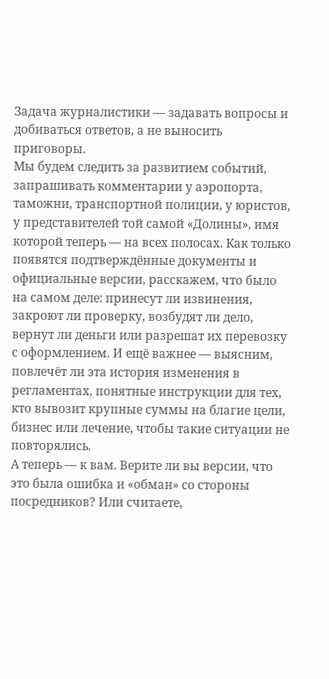Задача журналистики — задавать вопросы и добиваться ответов, а не выносить приговоры.
Мы будем следить за развитием событий, запрашивать комментарии у аэропорта, таможни, транспортной полиции, у юристов, у представителей той самой «Долины», имя которой теперь — на всех полосах. Как только появятся подтверждённые документы и официальные версии, расскажем, что было на самом деле: принесут ли извинения, закроют ли проверку, возбудят ли дело, вернут ли деньги или разрешат их перевозку с оформлением. И ещё важнее — выясним, повлечёт ли эта история изменения в регламентах, понятные инструкции для тех, кто вывозит крупные суммы на благие цели, бизнес или лечение, чтобы такие ситуации не повторялись.
А теперь — к вам. Верите ли вы версии, что это была ошибка и «обман» со стороны посредников? Или считаете,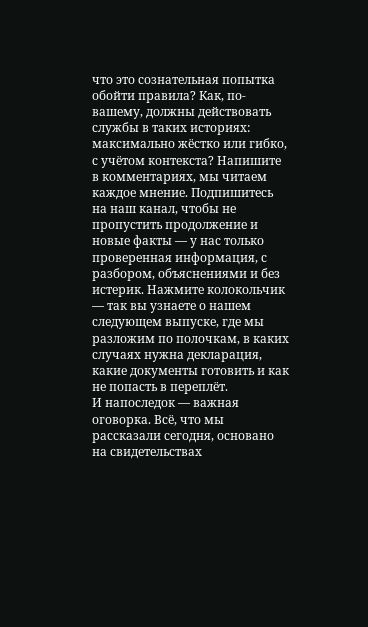что это сознательная попытка обойти правила? Как, по-вашему, должны действовать службы в таких историях: максимально жёстко или гибко, с учётом контекста? Напишите в комментариях, мы читаем каждое мнение. Подпишитесь на наш канал, чтобы не пропустить продолжение и новые факты — у нас только проверенная информация, с разбором, объяснениями и без истерик. Нажмите колокольчик — так вы узнаете о нашем следующем выпуске, где мы разложим по полочкам, в каких случаях нужна декларация, какие документы готовить и как не попасть в переплёт.
И напоследок — важная оговорка. Всё, что мы рассказали сегодня, основано на свидетельствах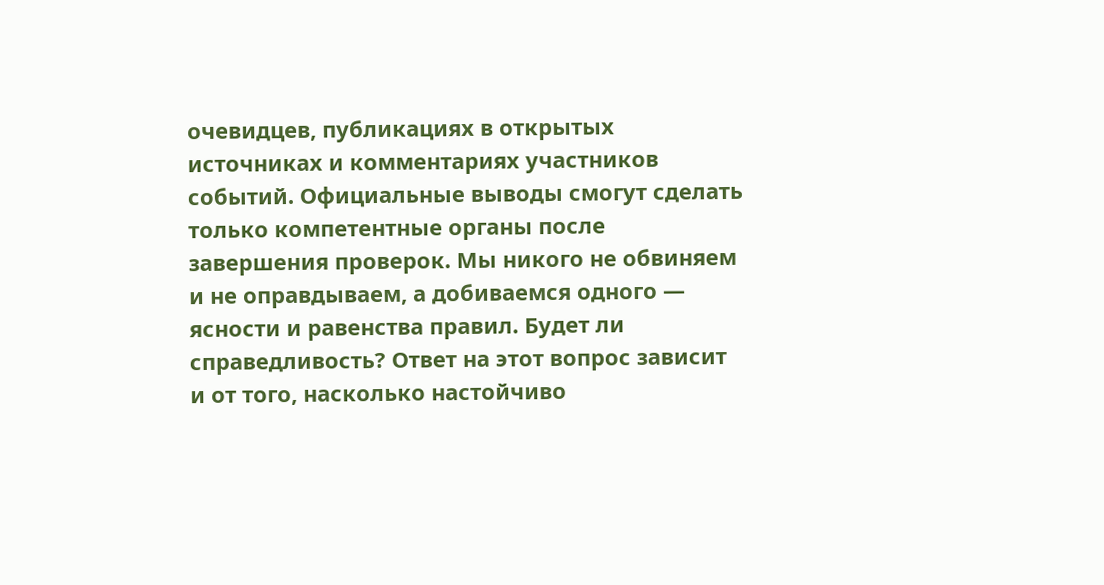очевидцев, публикациях в открытых источниках и комментариях участников событий. Официальные выводы смогут сделать только компетентные органы после завершения проверок. Мы никого не обвиняем и не оправдываем, а добиваемся одного — ясности и равенства правил. Будет ли справедливость? Ответ на этот вопрос зависит и от того, насколько настойчиво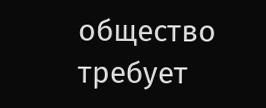общество требует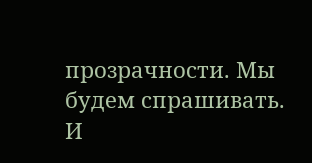прозрачности. Мы будем спрашивать. И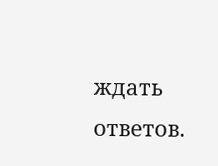ждать ответов.